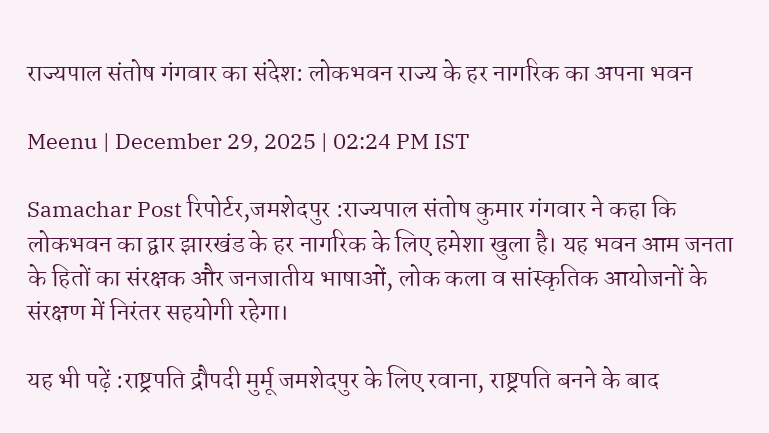राज्यपाल संतोष गंगवार का संदेश: लोकभवन राज्य के हर नागरिक का अपना भवन

Meenu | December 29, 2025 | 02:24 PM IST

Samachar Post रिपोर्टर,जमशेदपुर :राज्यपाल संतोष कुमार गंगवार ने कहा कि लोकभवन का द्वार झारखंड के हर नागरिक के लिए हमेशा खुला है। यह भवन आम जनता के हितों का संरक्षक और जनजातीय भाषाओं, लोक कला व सांस्कृतिक आयोजनों के संरक्षण में निरंतर सहयोगी रहेगा।

यह भी पढ़ें :राष्ट्रपति द्रौपदी मुर्मू जमशेदपुर के लिए रवाना, राष्ट्रपति बनने के बाद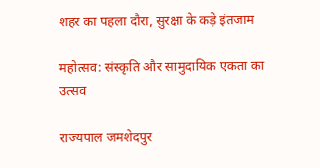शहर का पहला दौरा, सुरक्षा के कड़े इंतजाम

महोत्सव: संस्कृति और सामुदायिक एकता का उत्सव

राज्यपाल जमशेदपुर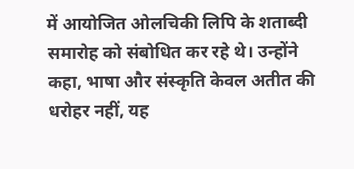में आयोजित ओलचिकी लिपि के शताब्दी समारोह को संबोधित कर रहे थे। उन्होंने कहा, भाषा और संस्कृति केवल अतीत की धरोहर नहीं, यह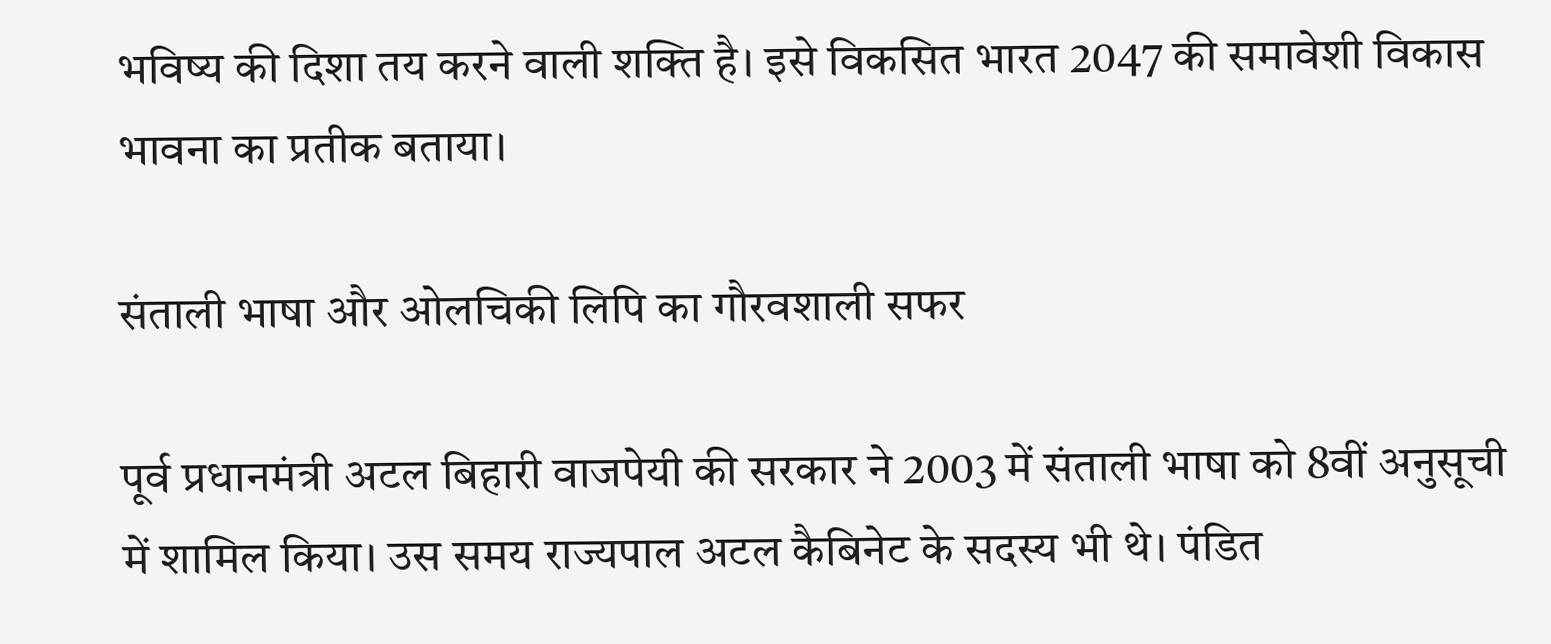भविष्य की दिशा तय करने वाली शक्ति है। इसे विकसित भारत 2047 की समावेशी विकास भावना का प्रतीक बताया।

संताली भाषा और ओलचिकी लिपि का गौरवशाली सफर

पूर्व प्रधानमंत्री अटल बिहारी वाजपेयी की सरकार ने 2003 में संताली भाषा को 8वीं अनुसूची में शामिल किया। उस समय राज्यपाल अटल कैबिनेट के सदस्य भी थे। पंडित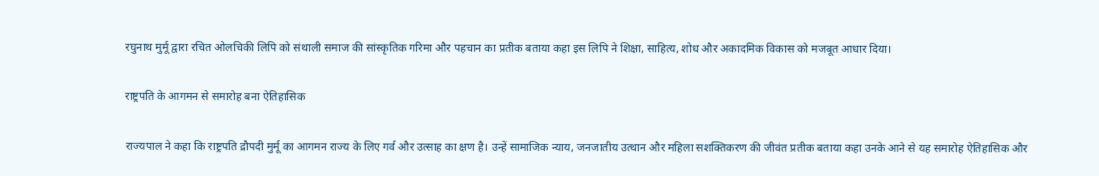रघुनाथ मुर्मू द्वारा रचित ओलचिकी लिपि को संथाली समाज की सांस्कृतिक गरिमा और पहचान का प्रतीक बताया कहा इस लिपि ने शिक्षा, साहित्य, शोध और अकादमिक विकास को मजबूत आधार दिया।

राष्ट्रपति के आगमन से समारोह बना ऐतिहासिक

राज्यपाल ने कहा कि राष्ट्रपति द्रौपदी मुर्मू का आगमन राज्य के लिए गर्व और उत्साह का क्षण है। उन्हें सामाजिक न्याय, जनजातीय उत्थान और महिला सशक्तिकरण की जीवंत प्रतीक बताया कहा उनके आने से यह समारोह ऐतिहासिक और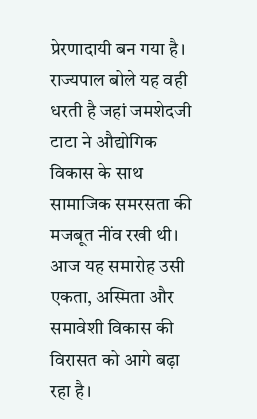प्रेरणादायी बन गया है। राज्यपाल बोले यह वही धरती है जहां जमशेदजी टाटा ने औद्योगिक विकास के साथ सामाजिक समरसता की मजबूत नींव रखी थी। आज यह समारोह उसी एकता, अस्मिता और समावेशी विकास की विरासत को आगे बढ़ा रहा है।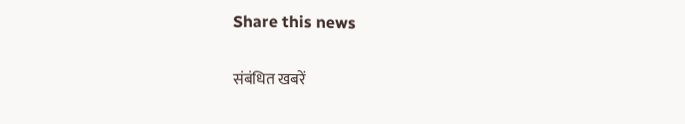Share this news

संबंधित खबरें